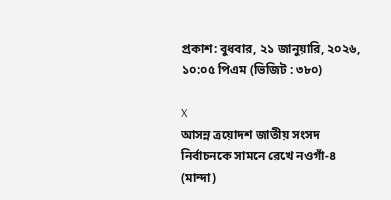প্রকাশ: বুধবার, ২১ জানুয়ারি, ২০২৬, ১০:০৫ পিএম (ভিজিট : ৩৮০)

X
আসন্ন ত্রয়োদশ জাতীয় সংসদ নির্বাচনকে সামনে রেখে নওগাঁ-৪ (মান্দা)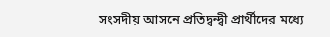সংসদীয় আসনে প্রতিদ্বন্দ্বী প্রার্থীদের মধ্যে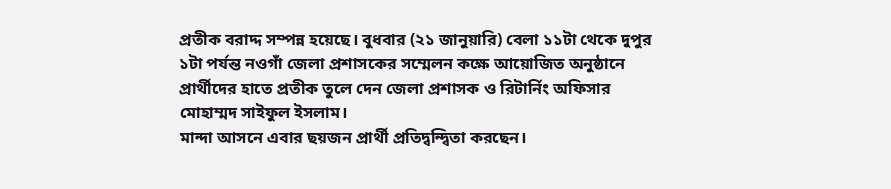প্রতীক বরাদ্দ সম্পন্ন হয়েছে। বুধবার (২১ জানুয়ারি) বেলা ১১টা থেকে দুপুর ১টা পর্যন্ত নওগাঁ জেলা প্রশাসকের সম্মেলন কক্ষে আয়োজিত অনুষ্ঠানে প্রার্থীদের হাতে প্রতীক তুলে দেন জেলা প্রশাসক ও রিটার্নিং অফিসার মোহাম্মদ সাইফুল ইসলাম।
মান্দা আসনে এবার ছয়জন প্রার্থী প্রতিদ্বন্দ্বিতা করছেন।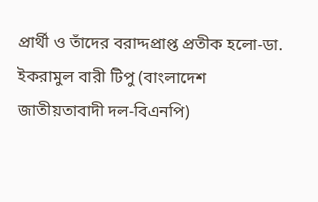প্রার্থী ও তাঁদের বরাদ্দপ্রাপ্ত প্রতীক হলো-ডা. ইকরামুল বারী টিপু (বাংলাদেশ জাতীয়তাবাদী দল-বিএনপি)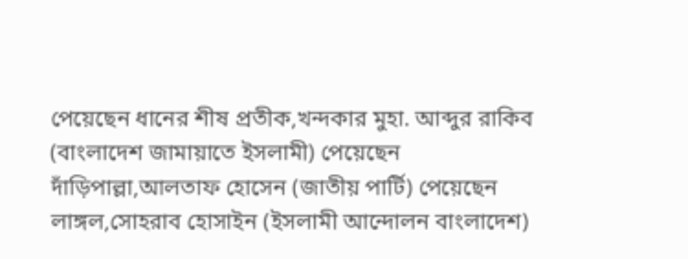পেয়েছেন ধানের শীষ প্রতীক,খন্দকার মুহা. আব্দুর রাকিব (বাংলাদেশ জামায়াতে ইসলামী) পেয়েছেন দাঁড়িপাল্লা,আলতাফ হোসেন (জাতীয় পার্টি) পেয়েছেন লাঙ্গল,সোহরাব হোসাইন (ইসলামী আন্দোলন বাংলাদেশ)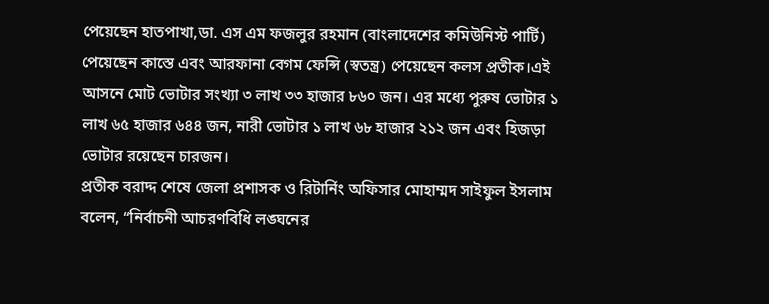পেয়েছেন হাতপাখা,ডা. এস এম ফজলুর রহমান (বাংলাদেশের কমিউনিস্ট পার্টি) পেয়েছেন কাস্তে এবং আরফানা বেগম ফেন্সি (স্বতন্ত্র) পেয়েছেন কলস প্রতীক।এই আসনে মোট ভোটার সংখ্যা ৩ লাখ ৩৩ হাজার ৮৬০ জন। এর মধ্যে পুরুষ ভোটার ১ লাখ ৬৫ হাজার ৬৪৪ জন, নারী ভোটার ১ লাখ ৬৮ হাজার ২১২ জন এবং হিজড়া ভোটার রয়েছেন চারজন।
প্রতীক বরাদ্দ শেষে জেলা প্রশাসক ও রিটার্নিং অফিসার মোহাম্মদ সাইফুল ইসলাম বলেন, “নির্বাচনী আচরণবিধি লঙ্ঘনের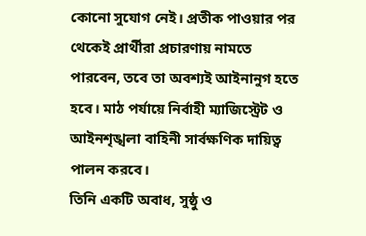কোনো সুযোগ নেই। প্রতীক পাওয়ার পর থেকেই প্রার্থীরা প্রচারণায় নামতে পারবেন, তবে তা অবশ্যই আইনানুগ হতে হবে। মাঠ পর্যায়ে নির্বাহী ম্যাজিস্ট্রেট ও আইনশৃঙ্খলা বাহিনী সার্বক্ষণিক দায়িত্ব পালন করবে।
তিনি একটি অবাধ, সুষ্ঠু ও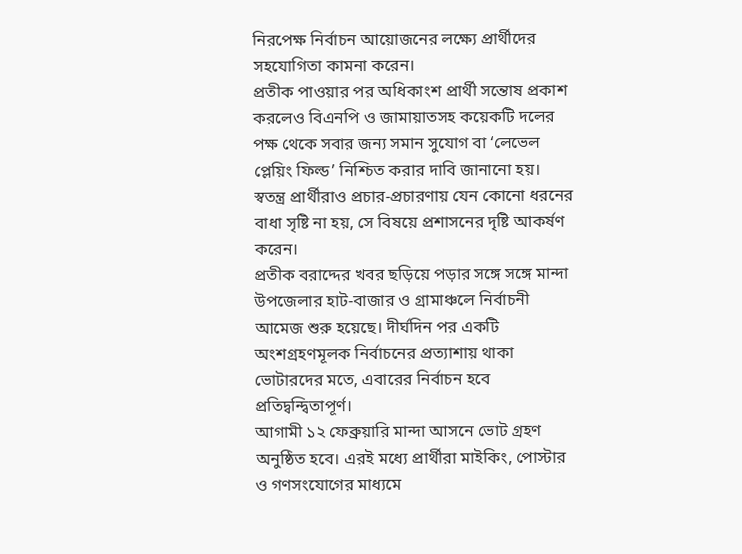নিরপেক্ষ নির্বাচন আয়োজনের লক্ষ্যে প্রার্থীদের সহযোগিতা কামনা করেন।
প্রতীক পাওয়ার পর অধিকাংশ প্রার্থী সন্তোষ প্রকাশ করলেও বিএনপি ও জামায়াতসহ কয়েকটি দলের পক্ষ থেকে সবার জন্য সমান সুযোগ বা ‘লেভেল প্লেয়িং ফিল্ড’ নিশ্চিত করার দাবি জানানো হয়। স্বতন্ত্র প্রার্থীরাও প্রচার-প্রচারণায় যেন কোনো ধরনের বাধা সৃষ্টি না হয়, সে বিষয়ে প্রশাসনের দৃষ্টি আকর্ষণ করেন।
প্রতীক বরাদ্দের খবর ছড়িয়ে পড়ার সঙ্গে সঙ্গে মান্দা উপজেলার হাট-বাজার ও গ্রামাঞ্চলে নির্বাচনী আমেজ শুরু হয়েছে। দীর্ঘদিন পর একটি অংশগ্রহণমূলক নির্বাচনের প্রত্যাশায় থাকা ভোটারদের মতে, এবারের নির্বাচন হবে প্রতিদ্বন্দ্বিতাপূর্ণ।
আগামী ১২ ফেব্রুয়ারি মান্দা আসনে ভোট গ্রহণ অনুষ্ঠিত হবে। এরই মধ্যে প্রার্থীরা মাইকিং, পোস্টার ও গণসংযোগের মাধ্যমে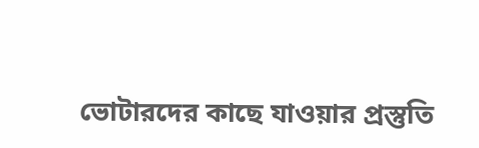ভোটারদের কাছে যাওয়ার প্রস্তুতি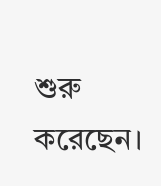শুরু করেছেন।